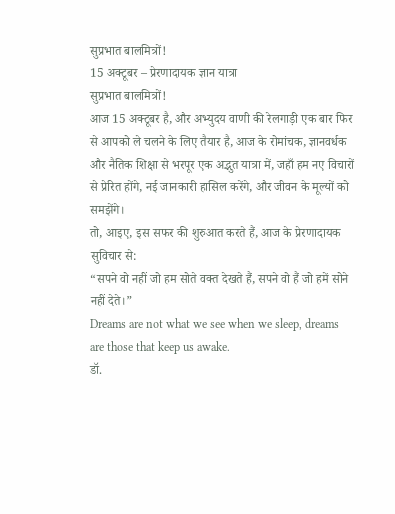सुप्रभात बालमित्रों!
15 अक्टूबर – प्रेरणादायक ज्ञान यात्रा
सुप्रभात बालमित्रों!
आज 15 अक्टूबर है, और अभ्युदय वाणी की रेलगाड़ी एक बार फिर से आपको ले चलने के लिए तैयार है, आज के रोमांचक, ज्ञानवर्धक और नैतिक शिक्षा से भरपूर एक अद्भुत यात्रा में, जहाँ हम नए विचारों से प्रेरित होंगे, नई जानकारी हासिल करेंगे, और जीवन के मूल्यों को समझेंगे।
तो, आइए, इस सफर की शुरुआत करते हैं, आज के प्रेरणादायक सुविचार से:
“सपने वो नहीं जो हम सोते वक्त देखते हैं, सपने वो हैं जो हमें सोने नहीं देते।”
Dreams are not what we see when we sleep, dreams are those that keep us awake.
डॉ.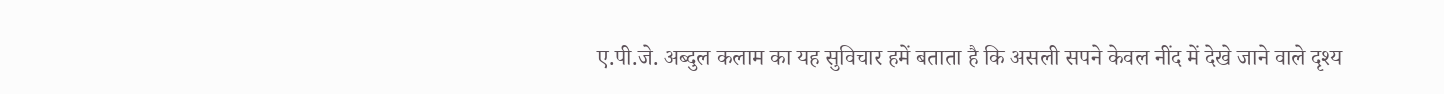ए.पी.जे. अब्दुल कलाम का यह सुविचार हमें बताता है कि असली सपने केवल नींद में देखे जाने वाले दृश्य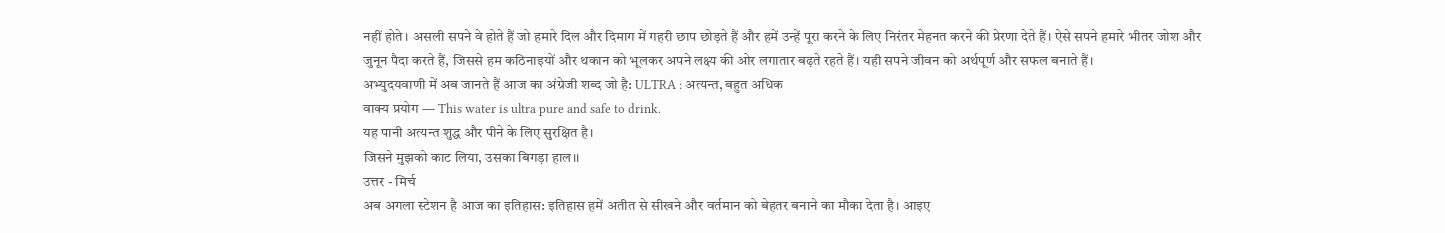नहीं होते। असली सपने वे होते हैं जो हमारे दिल और दिमाग में गहरी छाप छोड़ते हैं और हमें उन्हें पूरा करने के लिए निरंतर मेहनत करने की प्रेरणा देते हैं। ऐसे सपने हमारे भीतर जोश और जुनून पैदा करते हैं, जिससे हम कठिनाइयों और थकान को भूलकर अपने लक्ष्य की ओर लगातार बढ़ते रहते हैं। यही सपने जीवन को अर्थपूर्ण और सफल बनाते हैं।
अभ्युदयवाणी में अब जानते हैं आज का अंग्रेजी शब्द जो है: ULTRA : अत्यन्त, बहुत अधिक
वाक्य प्रयोग — This water is ultra pure and safe to drink.
यह पानी अत्यन्त शुद्ध और पीने के लिए सुरक्षित है।
जिसने मुझको काट लिया, उसका बिगड़ा हाल।।
उत्तर - मिर्च
अब अगला स्टेशन है आज का इतिहास: इतिहास हमें अतीत से सीखने और वर्तमान को बेहतर बनाने का मौका देता है। आइए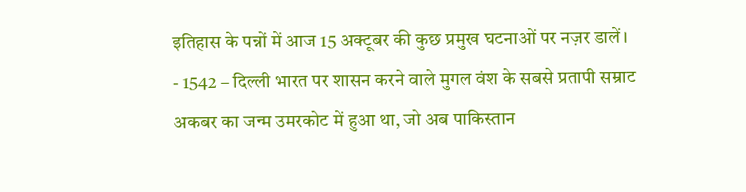इतिहास के पन्नों में आज 15 अक्टूबर की कुछ प्रमुख घटनाओं पर नज़र डालें।
- 1542 – दिल्ली भारत पर शासन करने वाले मुगल वंश के सबसे प्रतापी सम्राट अकबर का जन्म उमरकोट में हुआ था, जो अब पाकिस्तान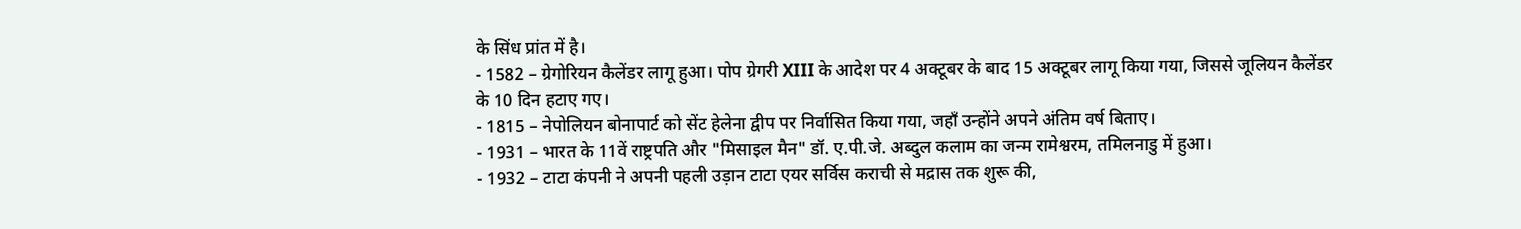के सिंध प्रांत में है।
- 1582 – ग्रेगोरियन कैलेंडर लागू हुआ। पोप ग्रेगरी XIII के आदेश पर 4 अक्टूबर के बाद 15 अक्टूबर लागू किया गया, जिससे जूलियन कैलेंडर के 10 दिन हटाए गए।
- 1815 – नेपोलियन बोनापार्ट को सेंट हेलेना द्वीप पर निर्वासित किया गया, जहाँ उन्होंने अपने अंतिम वर्ष बिताए।
- 1931 – भारत के 11वें राष्ट्रपति और "मिसाइल मैन" डॉ. ए.पी.जे. अब्दुल कलाम का जन्म रामेश्वरम, तमिलनाडु में हुआ।
- 1932 – टाटा कंपनी ने अपनी पहली उड़ान टाटा एयर सर्विस कराची से मद्रास तक शुरू की,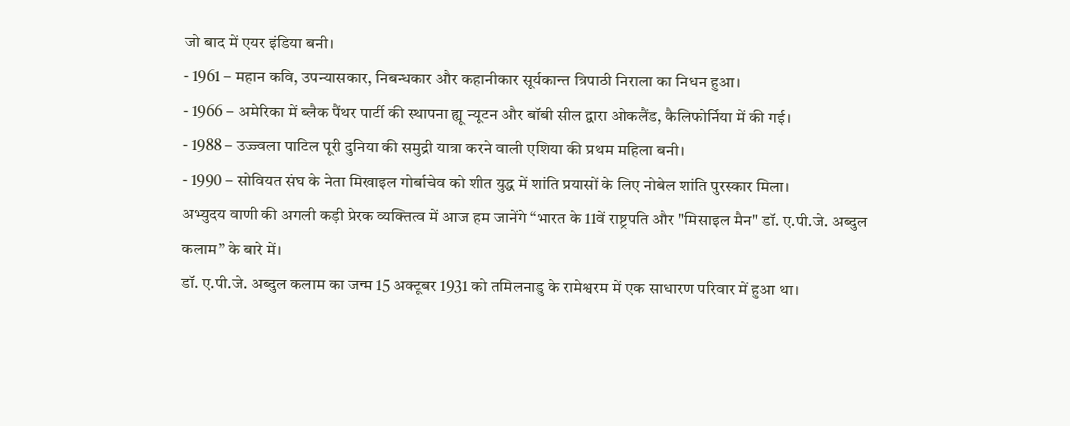जो बाद में एयर इंडिया बनी।
- 1961 – महान कवि, उपन्यासकार, निबन्धकार और कहानीकार सूर्यकान्त त्रिपाठी निराला का निधन हुआ।
- 1966 – अमेरिका में ब्लैक पैंथर पार्टी की स्थापना ह्यू न्यूटन और बॉबी सील द्वारा ओकलैंड, कैलिफोर्निया में की गई।
- 1988 – उज्ज्वला पाटिल पूरी दुनिया की समुद्री यात्रा करने वाली एशिया की प्रथम महिला बनी।
- 1990 – सोवियत संघ के नेता मिखाइल गोर्बाचेव को शीत युद्ध में शांति प्रयासों के लिए नोबेल शांति पुरस्कार मिला।
अभ्युदय वाणी की अगली कड़ी प्रेरक व्यक्तित्व में आज हम जानेंगे “भारत के 11वें राष्ट्रपति और "मिसाइल मैन" डॉ. ए.पी.जे. अब्दुल कलाम” के बारे में।
डॉ. ए.पी.जे. अब्दुल कलाम का जन्म 15 अक्टूबर 1931 को तमिलनाडु के रामेश्वरम में एक साधारण परिवार में हुआ था।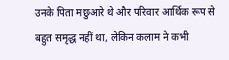उनके पिता मछुआरे थे और परिवार आर्थिक रूप से बहुत समृद्ध नहीं था, लेकिन कलाम ने कभी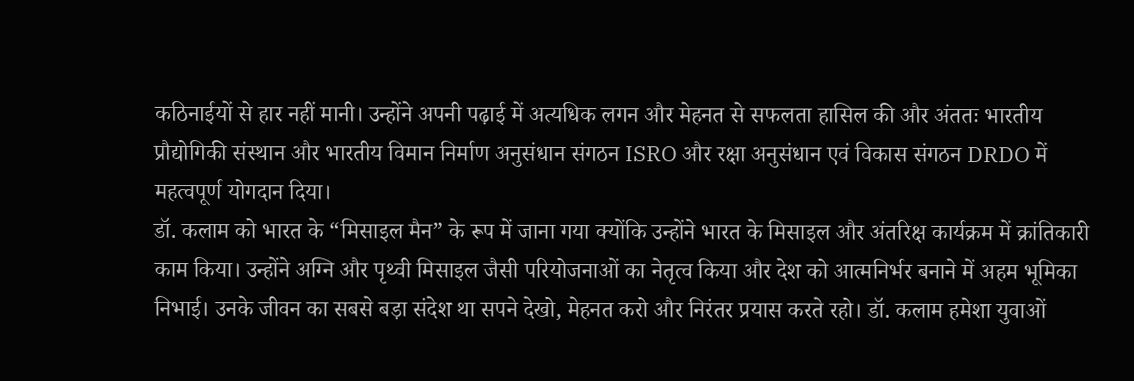कठिनाईयों से हार नहीं मानी। उन्होंने अपनी पढ़ाई में अत्यधिक लगन और मेहनत से सफलता हासिल की और अंततः भारतीय प्रौद्योगिकी संस्थान और भारतीय विमान निर्माण अनुसंधान संगठन ISRO और रक्षा अनुसंधान एवं विकास संगठन DRDO में महत्वपूर्ण योगदान दिया।
डॉ. कलाम को भारत के “मिसाइल मैन” के रूप में जाना गया क्योंकि उन्होंने भारत के मिसाइल और अंतरिक्ष कार्यक्रम में क्रांतिकारी काम किया। उन्होंने अग्नि और पृथ्वी मिसाइल जैसी परियोजनाओं का नेतृत्व किया और देश को आत्मनिर्भर बनाने में अहम भूमिका निभाई। उनके जीवन का सबसे बड़ा संदेश था सपने देखो, मेहनत करो और निरंतर प्रयास करते रहो। डॉ. कलाम हमेशा युवाओं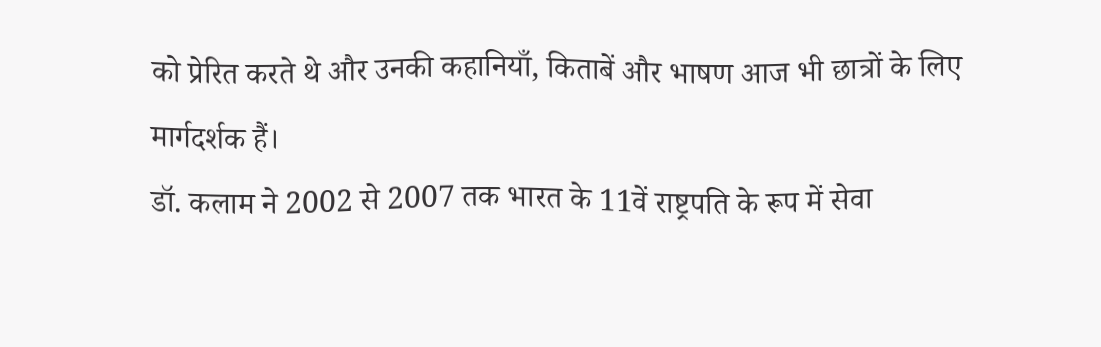को प्रेरित करते थे और उनकी कहानियाँ, किताबें और भाषण आज भी छात्रों के लिए मार्गदर्शक हैं।
डॉ. कलाम ने 2002 से 2007 तक भारत के 11वें राष्ट्रपति के रूप में सेवा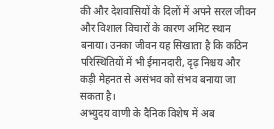की और देशवासियों के दिलों में अपने सरल जीवन और विशाल विचारों के कारण अमिट स्थान बनाया। उनका जीवन यह सिखाता है कि कठिन परिस्थितियों में भी ईमानदारी, दृढ़ निश्चय और कड़ी मेहनत से असंभव को संभव बनाया जा सकता है।
अभ्युदय वाणी के दैनिक विशेष में अब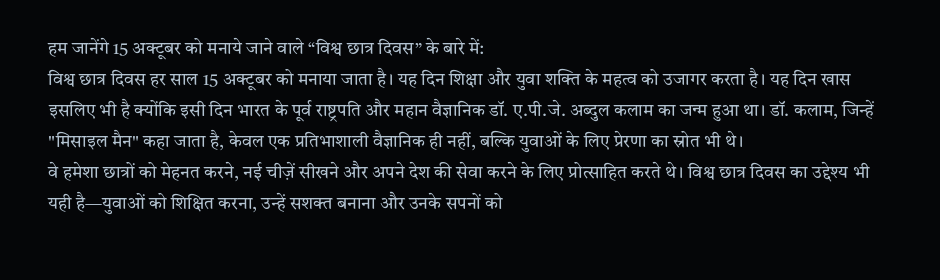हम जानेंगे 15 अक्टूबर को मनाये जाने वाले “विश्व छात्र दिवस” के बारे में:
विश्व छात्र दिवस हर साल 15 अक्टूबर को मनाया जाता है। यह दिन शिक्षा और युवा शक्ति के महत्व को उजागर करता है। यह दिन खास इसलिए भी है क्योंकि इसी दिन भारत के पूर्व राष्ट्रपति और महान वैज्ञानिक डॉ. ए.पी.जे. अब्दुल कलाम का जन्म हुआ था। डॉ. कलाम, जिन्हें "मिसाइल मैन" कहा जाता है, केवल एक प्रतिभाशाली वैज्ञानिक ही नहीं, बल्कि युवाओं के लिए प्रेरणा का स्रोत भी थे।
वे हमेशा छात्रों को मेहनत करने, नई चीज़ें सीखने और अपने देश की सेवा करने के लिए प्रोत्साहित करते थे। विश्व छात्र दिवस का उद्देश्य भी यही है—युवाओं को शिक्षित करना, उन्हें सशक्त बनाना और उनके सपनों को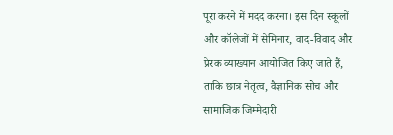पूरा करने में मदद करना। इस दिन स्कूलों और कॉलेजों में सेमिनार, वाद-विवाद और प्रेरक व्याख्यान आयोजित किए जाते हैं, ताकि छात्र नेतृत्व, वैज्ञानिक सोच और सामाजिक जिम्मेदारी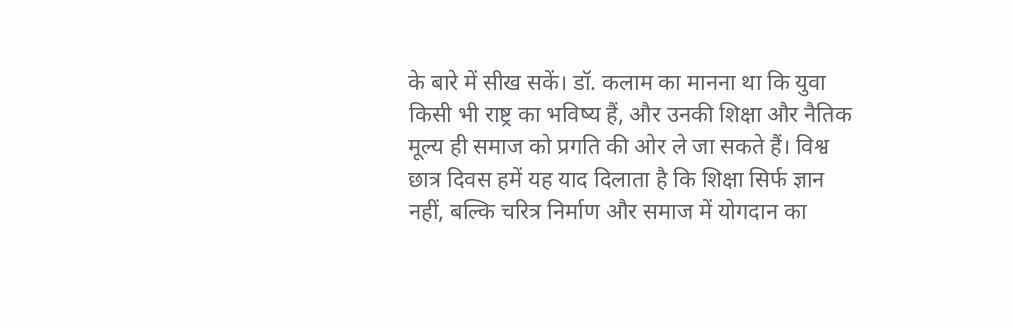के बारे में सीख सकें। डॉ. कलाम का मानना था कि युवा किसी भी राष्ट्र का भविष्य हैं, और उनकी शिक्षा और नैतिक मूल्य ही समाज को प्रगति की ओर ले जा सकते हैं। विश्व छात्र दिवस हमें यह याद दिलाता है कि शिक्षा सिर्फ ज्ञान नहीं, बल्कि चरित्र निर्माण और समाज में योगदान का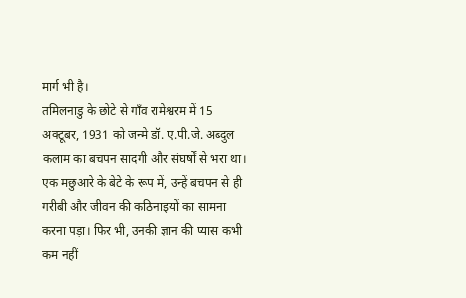मार्ग भी है।
तमिलनाडु के छोटे से गाँव रामेश्वरम में 15 अक्टूबर, 1931 को जन्मे डॉ. ए.पी.जे. अब्दुल कलाम का बचपन सादगी और संघर्षों से भरा था। एक मछुआरे के बेटे के रूप में, उन्हें बचपन से ही गरीबी और जीवन की कठिनाइयों का सामना करना पड़ा। फिर भी, उनकी ज्ञान की प्यास कभी कम नहीं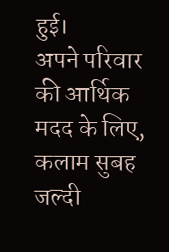हुई।
अपने परिवार की आर्थिक मदद के लिए, कलाम सुबह जल्दी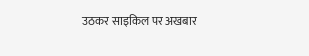उठकर साइकिल पर अखबार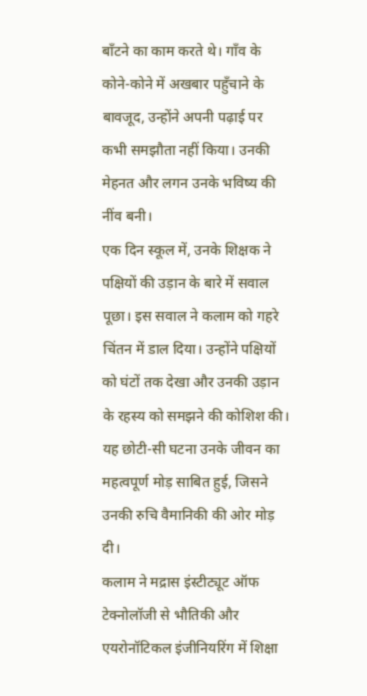बाँटने का काम करते थे। गाँव के कोने-कोने में अखबार पहुँचाने के बावजूद, उन्होंने अपनी पढ़ाई पर कभी समझौता नहीं किया। उनकी मेहनत और लगन उनके भविष्य की नींव बनी।
एक दिन स्कूल में, उनके शिक्षक ने पक्षियों की उड़ान के बारे में सवाल पूछा। इस सवाल ने कलाम को गहरे चिंतन में डाल दिया। उन्होंने पक्षियों को घंटों तक देखा और उनकी उड़ान के रहस्य को समझने की कोशिश की। यह छोटी-सी घटना उनके जीवन का महत्वपूर्ण मोड़ साबित हुई, जिसने उनकी रुचि वैमानिकी की ओर मोड़ दी।
कलाम ने मद्रास इंस्टीट्यूट ऑफ टेक्नोलॉजी से भौतिकी और एयरोनॉटिकल इंजीनियरिंग में शिक्षा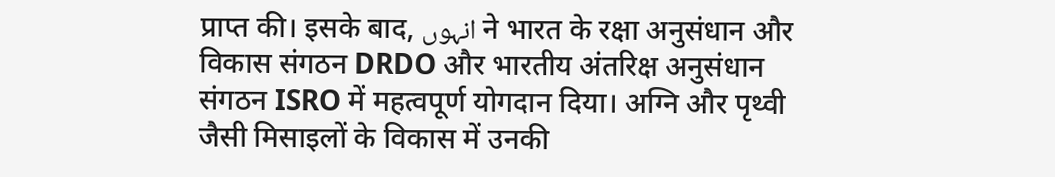प्राप्त की। इसके बाद, انہوں ने भारत के रक्षा अनुसंधान और विकास संगठन DRDO और भारतीय अंतरिक्ष अनुसंधान संगठन ISRO में महत्वपूर्ण योगदान दिया। अग्नि और पृथ्वी जैसी मिसाइलों के विकास में उनकी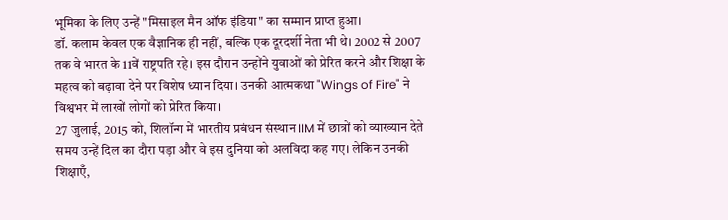भूमिका के लिए उन्हें "मिसाइल मैन ऑफ इंडिया" का सम्मान प्राप्त हुआ।
डॉ. कलाम केवल एक वैज्ञानिक ही नहीं, बल्कि एक दूरदर्शी नेता भी थे। 2002 से 2007 तक वे भारत के 11वें राष्ट्रपति रहे। इस दौरान उन्होंने युवाओं को प्रेरित करने और शिक्षा के महत्व को बढ़ावा देने पर विशेष ध्यान दिया। उनकी आत्मकथा "Wings of Fire" ने विश्वभर में लाखों लोगों को प्रेरित किया।
27 जुलाई, 2015 को, शिलॉन्ग में भारतीय प्रबंधन संस्थान IIM में छात्रों को व्याख्यान देते समय उन्हें दिल का दौरा पड़ा और वे इस दुनिया को अलविदा कह गए। लेकिन उनकी शिक्षाएँ,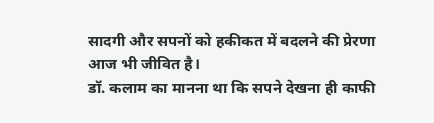सादगी और सपनों को हकीकत में बदलने की प्रेरणा आज भी जीवित है।
डॉ. कलाम का मानना था कि सपने देखना ही काफी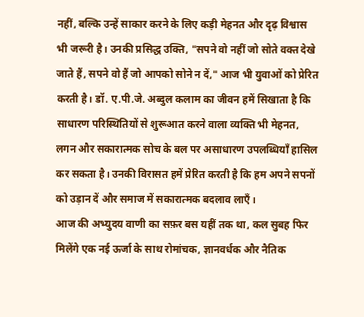नहीं, बल्कि उन्हें साकार करने के लिए कड़ी मेहनत और दृढ़ विश्वास भी जरूरी है। उनकी प्रसिद्ध उक्ति, "सपने वो नहीं जो सोते वक्त देखे जाते हैं, सपने वो हैं जो आपको सोने न दें," आज भी युवाओं को प्रेरित करती है। डॉ. ए.पी.जे. अब्दुल कलाम का जीवन हमें सिखाता है कि साधारण परिस्थितियों से शुरूआत करने वाला व्यक्ति भी मेहनत, लगन और सकारात्मक सोच के बल पर असाधारण उपलब्धियाँ हासिल कर सकता है। उनकी विरासत हमें प्रेरित करती है कि हम अपने सपनों को उड़ान दें और समाज में सकारात्मक बदलाव लाएँ।
आज की अभ्युदय वाणी का सफ़र बस यहीं तक था, कल सुबह फिर मिलेंगे एक नई ऊर्जा के साथ रोमांचक, ज्ञानवर्धक और नैतिक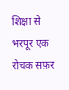शिक्षा से भरपूर एक रोचक सफ़र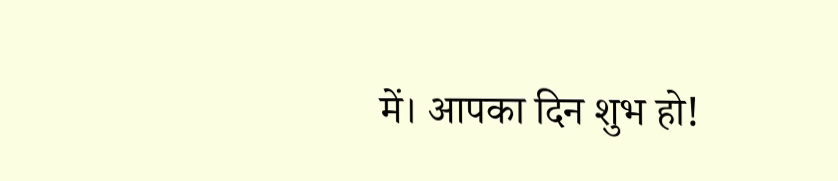में। आपका दिन शुभ हो!